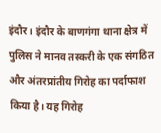इंदौर। इंदौर के बाणगंगा थाना क्षेत्र में पुलिस ने मानव तस्करी के एक संगठित और अंतरप्रांतीय गिरोह का पर्दाफाश किया है। यह गिरोह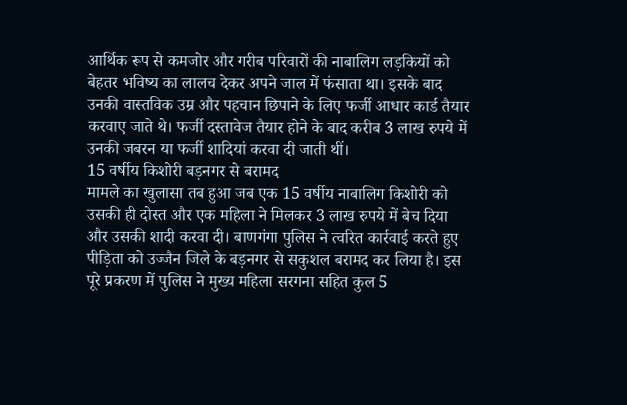आर्थिक रूप से कमजोर और गरीब परिवारों की नाबालिग लड़कियों को बेहतर भविष्य का लालच देकर अपने जाल में फंसाता था। इसके बाद उनकी वास्तविक उम्र और पहचान छिपाने के लिए फर्जी आधार कार्ड तैयार करवाए जाते थे। फर्जी दस्तावेज तैयार होने के बाद करीब 3 लाख रुपये में उनकी जबरन या फर्जी शादियां करवा दी जाती थीं।
15 वर्षीय किशोरी बड़नगर से बरामद
मामले का खुलासा तब हुआ जब एक 15 वर्षीय नाबालिग किशोरी को उसकी ही दोस्त और एक महिला ने मिलकर 3 लाख रुपये में बेच दिया और उसकी शादी करवा दी। बाणगंगा पुलिस ने त्वरित कार्रवाई करते हुए पीड़िता को उज्जैन जिले के बड़नगर से सकुशल बरामद कर लिया है। इस पूरे प्रकरण में पुलिस ने मुख्य महिला सरगना सहित कुल 5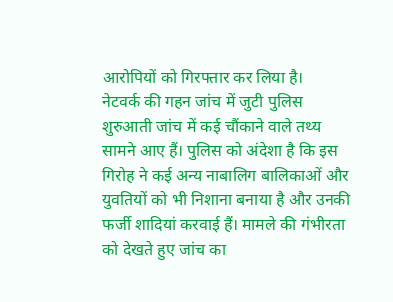आरोपियों को गिरफ्तार कर लिया है।
नेटवर्क की गहन जांच में जुटी पुलिस
शुरुआती जांच में कई चौंकाने वाले तथ्य सामने आए हैं। पुलिस को अंदेशा है कि इस गिरोह ने कई अन्य नाबालिग बालिकाओं और युवतियों को भी निशाना बनाया है और उनकी फर्जी शादियां करवाई हैं। मामले की गंभीरता को देखते हुए जांच का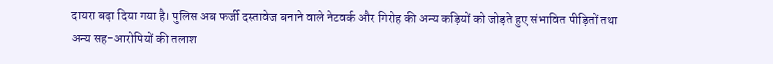दायरा बढ़ा दिया गया है। पुलिस अब फर्जी दस्तावेज बनाने वाले नेटवर्क और गिरोह की अन्य कड़ियों को जोड़ते हुए संभावित पीड़ितों तथा अन्य सह-आरोपियों की तलाश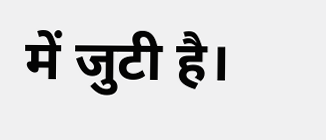में जुटी है।